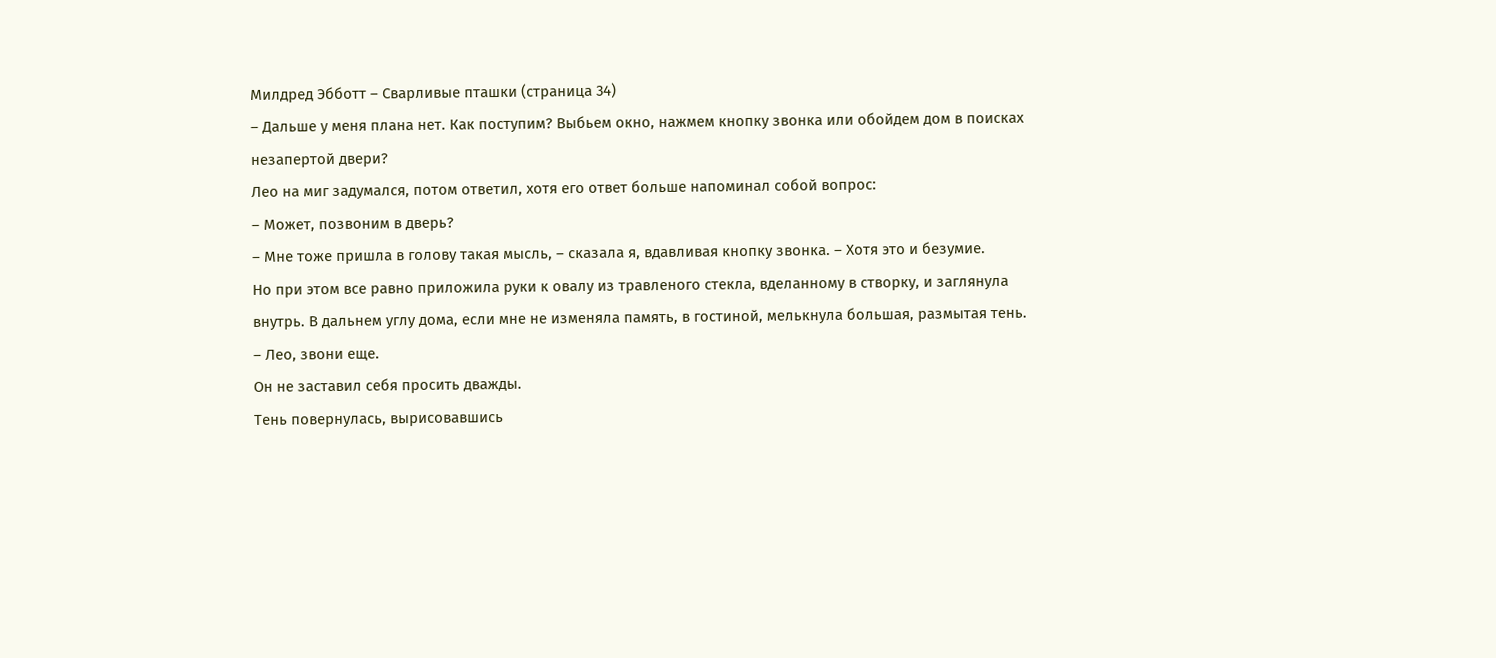Милдред Эбботт – Сварливые пташки (страница 34)
– Дальше у меня плана нет. Как поступим? Выбьем окно, нажмем кнопку звонка или обойдем дом в поисках незапертой двери?
Лео на миг задумался, потом ответил, хотя его ответ больше напоминал собой вопрос:
– Может, позвоним в дверь?
– Мне тоже пришла в голову такая мысль, – сказала я, вдавливая кнопку звонка. – Хотя это и безумие.
Но при этом все равно приложила руки к овалу из травленого стекла, вделанному в створку, и заглянула внутрь. В дальнем углу дома, если мне не изменяла память, в гостиной, мелькнула большая, размытая тень.
– Лео, звони еще.
Он не заставил себя просить дважды.
Тень повернулась, вырисовавшись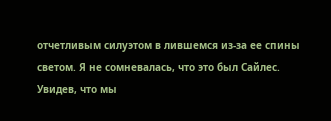отчетливым силуэтом в лившемся из-за ее спины светом. Я не сомневалась, что это был Сайлес. Увидев, что мы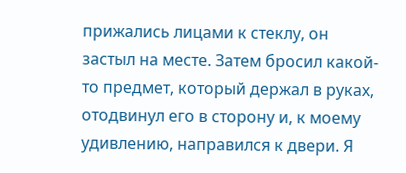прижались лицами к стеклу, он застыл на месте. Затем бросил какой-то предмет, который держал в руках, отодвинул его в сторону и, к моему удивлению, направился к двери. Я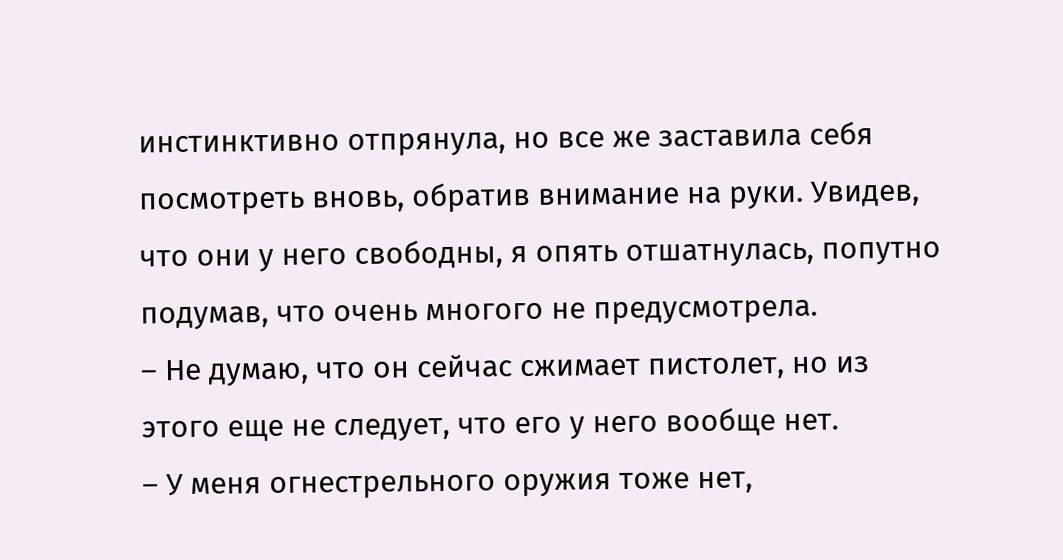инстинктивно отпрянула, но все же заставила себя посмотреть вновь, обратив внимание на руки. Увидев, что они у него свободны, я опять отшатнулась, попутно подумав, что очень многого не предусмотрела.
– Не думаю, что он сейчас сжимает пистолет, но из этого еще не следует, что его у него вообще нет.
– У меня огнестрельного оружия тоже нет,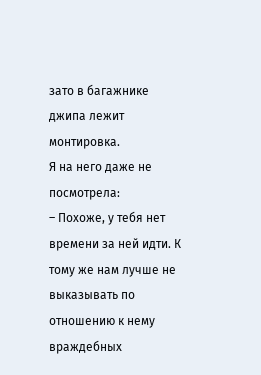зато в багажнике джипа лежит монтировка.
Я на него даже не посмотрела:
– Похоже, у тебя нет времени за ней идти. К тому же нам лучше не выказывать по отношению к нему враждебных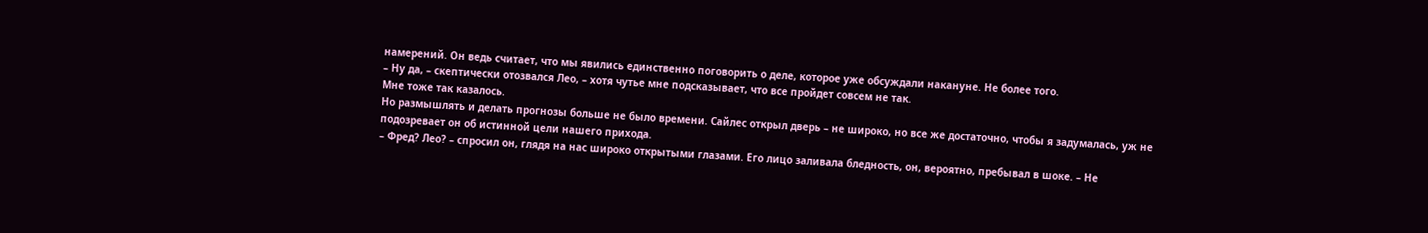намерений. Он ведь считает, что мы явились единственно поговорить о деле, которое уже обсуждали накануне. Не более того.
– Ну да, – скептически отозвался Лео, – хотя чутье мне подсказывает, что все пройдет совсем не так.
Мне тоже так казалось.
Но размышлять и делать прогнозы больше не было времени. Сайлес открыл дверь – не широко, но все же достаточно, чтобы я задумалась, уж не подозревает он об истинной цели нашего прихода.
– Фред? Лео? – спросил он, глядя на нас широко открытыми глазами. Его лицо заливала бледность, он, вероятно, пребывал в шоке. – Не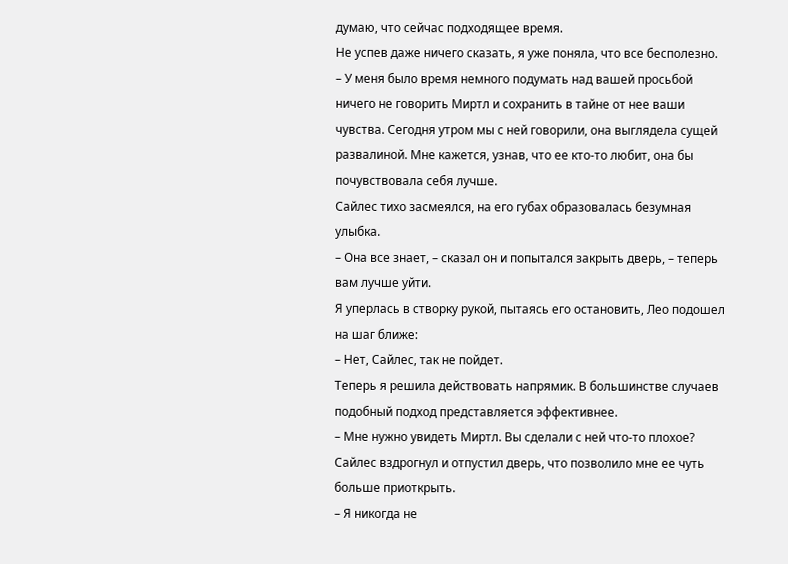думаю, что сейчас подходящее время.
Не успев даже ничего сказать, я уже поняла, что все бесполезно.
– У меня было время немного подумать над вашей просьбой ничего не говорить Миртл и сохранить в тайне от нее ваши чувства. Сегодня утром мы с ней говорили, она выглядела сущей развалиной. Мне кажется, узнав, что ее кто-то любит, она бы почувствовала себя лучше.
Сайлес тихо засмеялся, на его губах образовалась безумная улыбка.
– Она все знает, – сказал он и попытался закрыть дверь, – теперь вам лучше уйти.
Я уперлась в створку рукой, пытаясь его остановить, Лео подошел на шаг ближе:
– Нет, Сайлес, так не пойдет.
Теперь я решила действовать напрямик. В большинстве случаев подобный подход представляется эффективнее.
– Мне нужно увидеть Миртл. Вы сделали с ней что-то плохое?
Сайлес вздрогнул и отпустил дверь, что позволило мне ее чуть больше приоткрыть.
– Я никогда не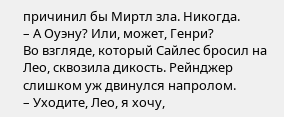причинил бы Миртл зла. Никогда.
– А Оуэну? Или, может, Генри?
Во взгляде, который Сайлес бросил на Лео, сквозила дикость. Рейнджер слишком уж двинулся напролом.
– Уходите, Лео, я хочу,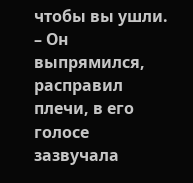чтобы вы ушли. – Он выпрямился, расправил плечи, в его голосе зазвучала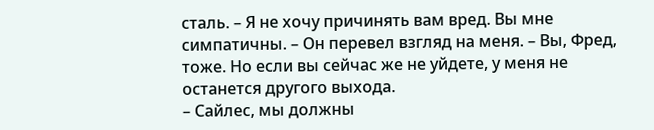сталь. – Я не хочу причинять вам вред. Вы мне симпатичны. – Он перевел взгляд на меня. – Вы, Фред, тоже. Но если вы сейчас же не уйдете, у меня не останется другого выхода.
– Сайлес, мы должны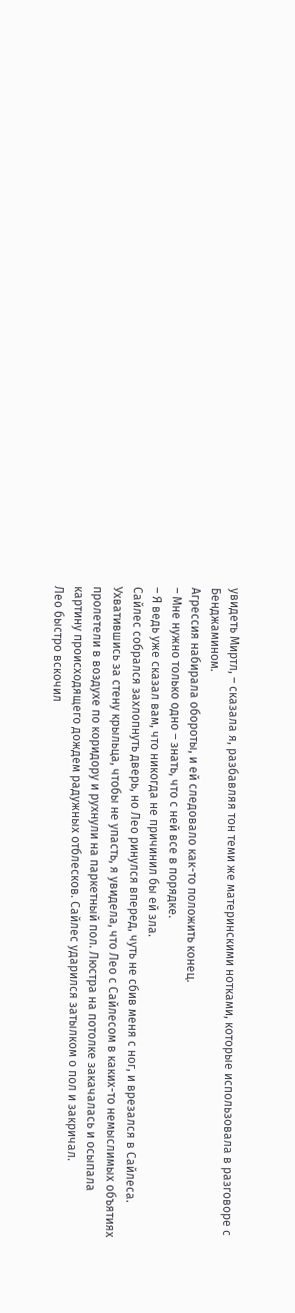увидеть Миртл, – сказала я, разбавляя тон теми же материнскими нотками, которые использовала в разговоре с Бенджамином.
Агрессия набирала обороты, и ей следовало как-то положить конец.
– Мне нужно только одно – знать, что с ней все в порядке.
– Я ведь уже сказал вам, что никогда не причинил бы ей зла.
Сайлес собрался захлопнуть дверь, но Лео ринулся вперед, чуть не сбив меня с ног, и врезался в Сайлеса.
Ухватившись за стену крыльца, чтобы не упасть, я увидела, что Лео с Сайлесом в каких-то немыслимых объятиях пролетели в воздухе по коридору и рухнули на паркетный пол. Люстра на потолке закачалась и осыпала картину происходящего дождем радужных отблесков. Сайлес ударился затылком о пол и закричал.
Лео быстро вскочил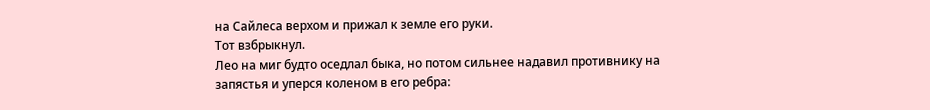на Сайлеса верхом и прижал к земле его руки.
Тот взбрыкнул.
Лео на миг будто оседлал быка, но потом сильнее надавил противнику на запястья и уперся коленом в его ребра: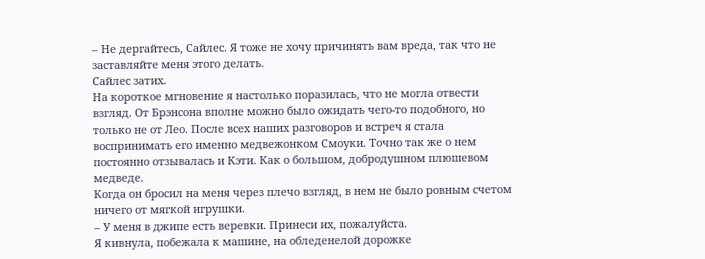– Не дергайтесь, Сайлес. Я тоже не хочу причинять вам вреда, так что не заставляйте меня этого делать.
Сайлес затих.
На короткое мгновение я настолько поразилась, что не могла отвести взгляд. От Брэнсона вполне можно было ожидать чего-то подобного, но только не от Лео. После всех наших разговоров и встреч я стала воспринимать его именно медвежонком Смоуки. Точно так же о нем постоянно отзывалась и Кэти. Как о большом, добродушном плюшевом медведе.
Когда он бросил на меня через плечо взгляд, в нем не было ровным счетом ничего от мягкой игрушки.
– У меня в джипе есть веревки. Принеси их, пожалуйста.
Я кивнула, побежала к машине, на обледенелой дорожке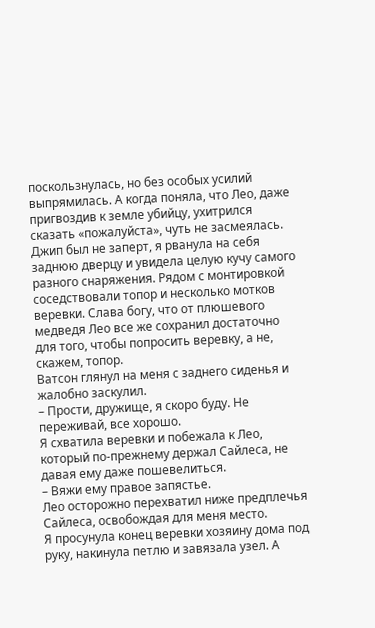поскользнулась, но без особых усилий выпрямилась. А когда поняла, что Лео, даже пригвоздив к земле убийцу, ухитрился сказать «пожалуйста», чуть не засмеялась. Джип был не заперт, я рванула на себя заднюю дверцу и увидела целую кучу самого разного снаряжения. Рядом с монтировкой соседствовали топор и несколько мотков веревки. Слава богу, что от плюшевого медведя Лео все же сохранил достаточно для того, чтобы попросить веревку, а не, скажем, топор.
Ватсон глянул на меня с заднего сиденья и жалобно заскулил.
– Прости, дружище, я скоро буду. Не переживай, все хорошо.
Я схватила веревки и побежала к Лео, который по-прежнему держал Сайлеса, не давая ему даже пошевелиться.
– Вяжи ему правое запястье.
Лео осторожно перехватил ниже предплечья Сайлеса, освобождая для меня место.
Я просунула конец веревки хозяину дома под руку, накинула петлю и завязала узел. А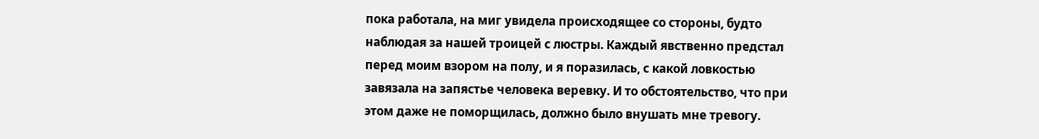пока работала, на миг увидела происходящее со стороны, будто наблюдая за нашей троицей с люстры. Каждый явственно предстал перед моим взором на полу, и я поразилась, с какой ловкостью завязала на запястье человека веревку. И то обстоятельство, что при этом даже не поморщилась, должно было внушать мне тревогу.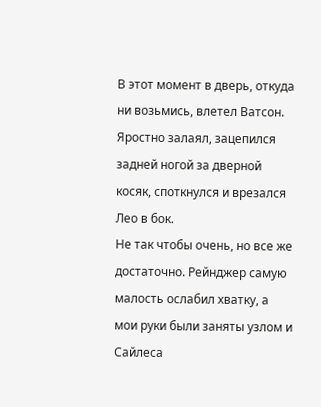В этот момент в дверь, откуда ни возьмись, влетел Ватсон. Яростно залаял, зацепился задней ногой за дверной косяк, споткнулся и врезался Лео в бок.
Не так чтобы очень, но все же достаточно. Рейнджер самую малость ослабил хватку, а мои руки были заняты узлом и Сайлеса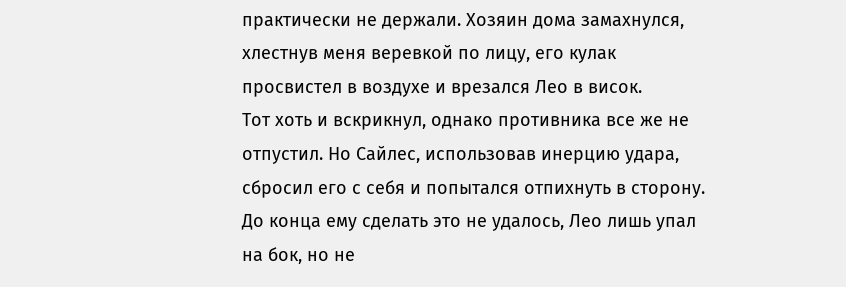практически не держали. Хозяин дома замахнулся, хлестнув меня веревкой по лицу, его кулак просвистел в воздухе и врезался Лео в висок.
Тот хоть и вскрикнул, однако противника все же не отпустил. Но Сайлес, использовав инерцию удара, сбросил его с себя и попытался отпихнуть в сторону. До конца ему сделать это не удалось, Лео лишь упал на бок, но не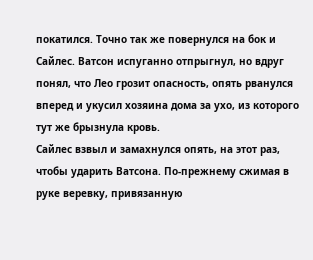покатился. Точно так же повернулся на бок и Сайлес. Ватсон испуганно отпрыгнул, но вдруг понял, что Лео грозит опасность, опять рванулся вперед и укусил хозяина дома за ухо, из которого тут же брызнула кровь.
Сайлес взвыл и замахнулся опять, на этот раз, чтобы ударить Ватсона. По-прежнему сжимая в руке веревку, привязанную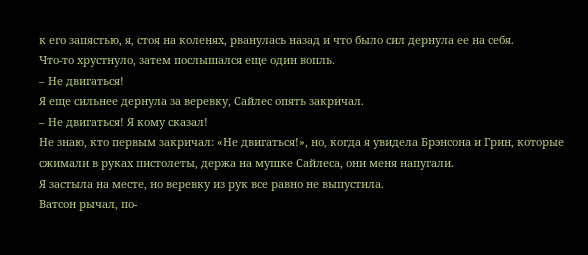к его запястью, я, стоя на коленях, рванулась назад и что было сил дернула ее на себя.
Что-то хрустнуло, затем послышался еще один вопль.
– Не двигаться!
Я еще сильнее дернула за веревку, Сайлес опять закричал.
– Не двигаться! Я кому сказал!
Не знаю, кто первым закричал: «Не двигаться!», но, когда я увидела Брэнсона и Грин, которые сжимали в руках пистолеты, держа на мушке Сайлеса, они меня напугали.
Я застыла на месте, но веревку из рук все равно не выпустила.
Ватсон рычал, по-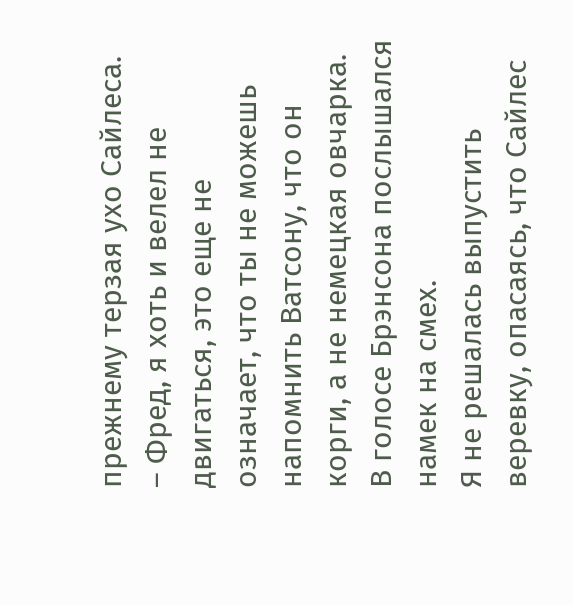прежнему терзая ухо Сайлеса.
– Фред, я хоть и велел не двигаться, это еще не означает, что ты не можешь напомнить Ватсону, что он корги, а не немецкая овчарка.
В голосе Брэнсона послышался намек на смех.
Я не решалась выпустить веревку, опасаясь, что Сайлес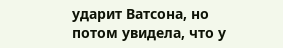ударит Ватсона, но потом увидела, что у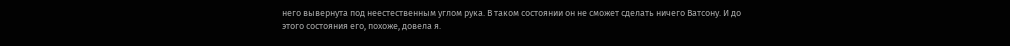него вывернута под неестественным углом рука. В таком состоянии он не сможет сделать ничего Ватсону. И до этого состояния его, похоже, довела я.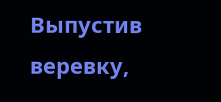Выпустив веревку,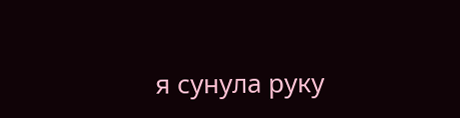я сунула руку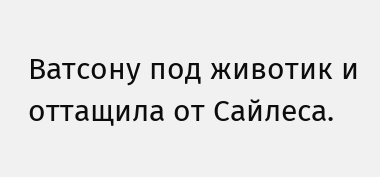Ватсону под животик и оттащила от Сайлеса.